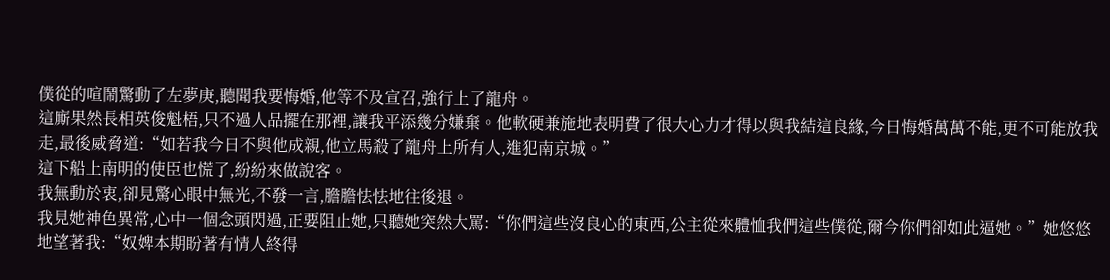僕從的喧鬧驚動了左夢庚,聽聞我要悔婚,他等不及宣召,強行上了龍舟。
這廝果然長相英俊魁梧,只不過人品擺在那裡,讓我平添幾分嫌棄。他軟硬兼施地表明費了很大心力才得以與我結這良緣,今日悔婚萬萬不能,更不可能放我走,最後威脅道:“如若我今日不與他成親,他立馬殺了龍舟上所有人,進犯南京城。”
這下船上南明的使臣也慌了,紛紛來做說客。
我無動於衷,卻見驚心眼中無光,不發一言,膽膽怯怯地往後退。
我見她神色異常,心中一個念頭閃過,正要阻止她,只聽她突然大罵:“你們這些沒良心的東西,公主從來體恤我們這些僕從,爾今你們卻如此逼她。”她悠悠地望著我:“奴婢本期盼著有情人終得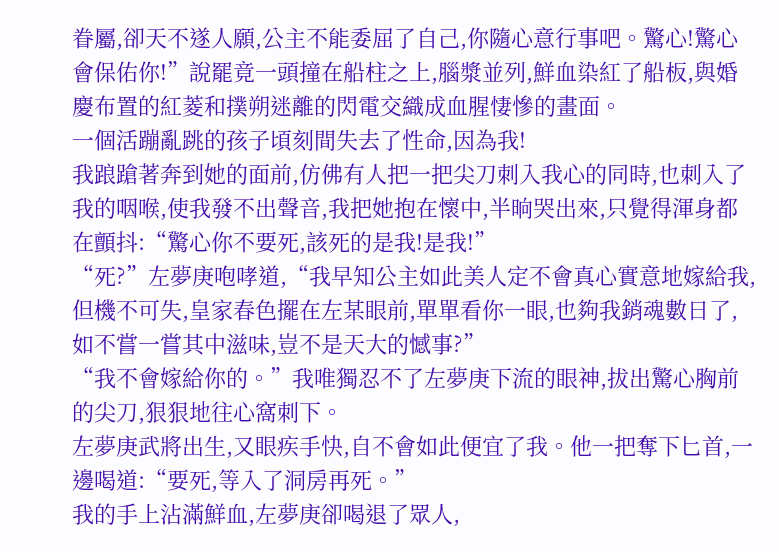眷屬,卻天不遂人願,公主不能委屈了自己,你隨心意行事吧。驚心!驚心會保佑你!”說罷竟一頭撞在船柱之上,腦漿並列,鮮血染紅了船板,與婚慶布置的紅菱和撲朔迷離的閃電交織成血腥悽慘的畫面。
一個活蹦亂跳的孩子頃刻間失去了性命,因為我!
我踉蹌著奔到她的面前,仿佛有人把一把尖刀刺入我心的同時,也刺入了我的咽喉,使我發不出聲音,我把她抱在懷中,半晌哭出來,只覺得渾身都在顫抖:“驚心你不要死,該死的是我!是我!”
“死?”左夢庚咆哮道,“我早知公主如此美人定不會真心實意地嫁給我,但機不可失,皇家春色擺在左某眼前,單單看你一眼,也夠我銷魂數日了,如不嘗一嘗其中滋味,豈不是天大的憾事?”
“我不會嫁給你的。”我唯獨忍不了左夢庚下流的眼神,拔出驚心胸前的尖刀,狠狠地往心窩刺下。
左夢庚武將出生,又眼疾手快,自不會如此便宜了我。他一把奪下匕首,一邊喝道:“要死,等入了洞房再死。”
我的手上沾滿鮮血,左夢庚卻喝退了眾人,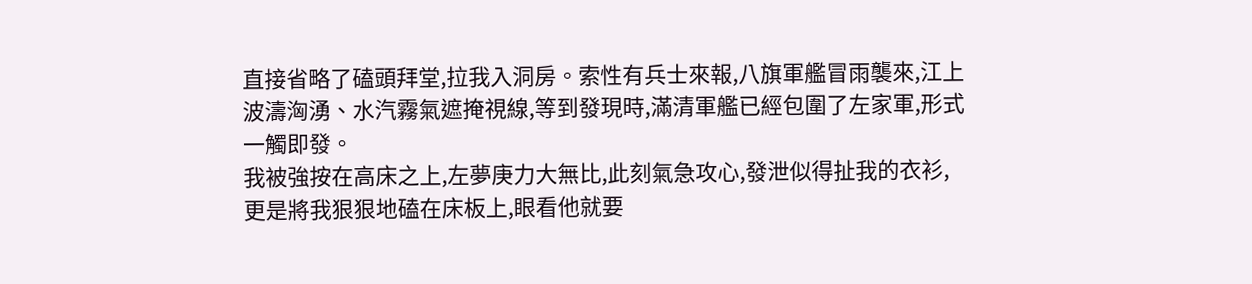直接省略了磕頭拜堂,拉我入洞房。索性有兵士來報,八旗軍艦冒雨襲來,江上波濤洶湧、水汽霧氣遮掩視線,等到發現時,滿清軍艦已經包圍了左家軍,形式一觸即發。
我被強按在高床之上,左夢庚力大無比,此刻氣急攻心,發泄似得扯我的衣衫,更是將我狠狠地磕在床板上,眼看他就要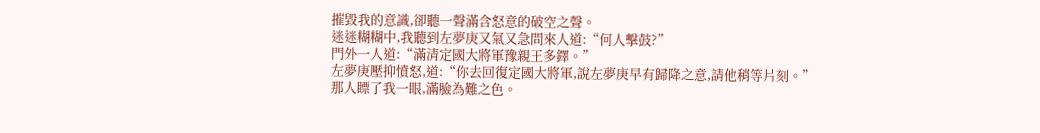摧毀我的意識,卻聽一聲滿含怒意的破空之聲。
迷迷糊糊中,我聽到左夢庚又氣又急問來人道:“何人擊鼓?”
門外一人道:“滿清定國大將軍豫親王多鐸。”
左夢庚壓抑憤怒,道:“你去回復定國大將軍,說左夢庚早有歸降之意,請他稍等片刻。”
那人瞟了我一眼,滿臉為難之色。